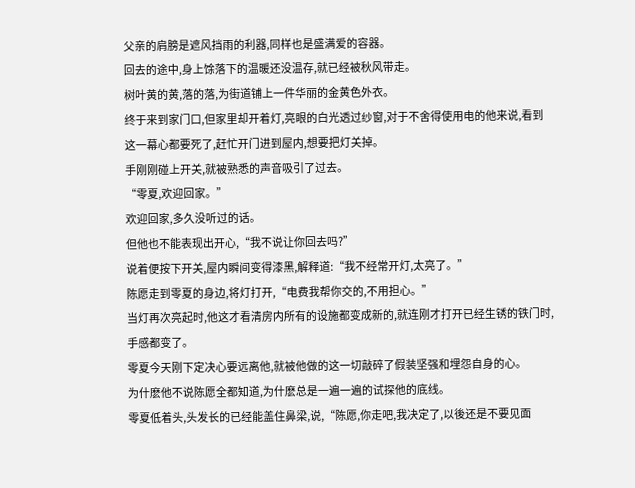父亲的肩膀是遮风挡雨的利器,同样也是盛满爱的容器。
回去的途中,身上馀落下的温暖还没温存,就已经被秋风带走。
树叶黄的黄,落的落,为街道铺上一件华丽的金黄色外衣。
终于来到家门口,但家里却开着灯,亮眼的白光透过纱窗,对于不舍得使用电的他来说,看到这一幕心都要死了,赶忙开门进到屋内,想要把灯关掉。
手刚刚碰上开关,就被熟悉的声音吸引了过去。
“零夏,欢迎回家。”
欢迎回家,多久没听过的话。
但他也不能表现出开心,“我不说让你回去吗?”
说着便按下开关,屋内瞬间变得漆黑,解释道:“我不经常开灯,太亮了。”
陈愿走到零夏的身边,将灯打开,“电费我帮你交的,不用担心。”
当灯再次亮起时,他这才看清房内所有的设施都变成新的,就连刚才打开已经生锈的铁门时,手感都变了。
零夏今天刚下定决心要远离他,就被他做的这一切敲碎了假装坚强和埋怨自身的心。
为什麽他不说陈愿全都知道,为什麽总是一遍一遍的试探他的底线。
零夏低着头,头发长的已经能盖住鼻梁,说,“陈愿,你走吧,我决定了,以後还是不要见面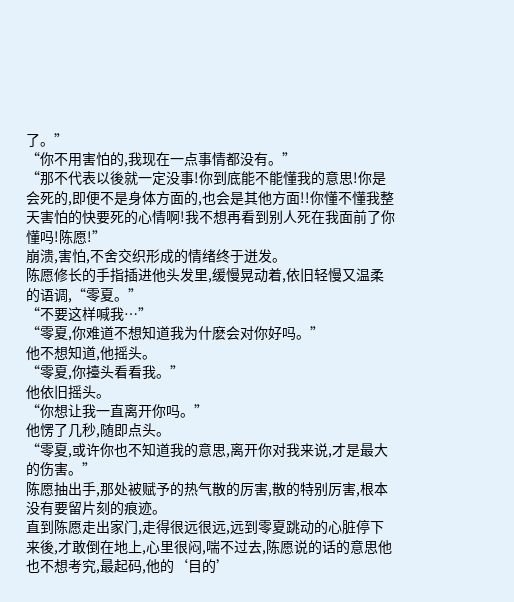了。”
“你不用害怕的,我现在一点事情都没有。”
“那不代表以後就一定没事!你到底能不能懂我的意思!你是会死的,即便不是身体方面的,也会是其他方面!!你懂不懂我整天害怕的快要死的心情啊!我不想再看到别人死在我面前了你懂吗!陈愿!”
崩溃,害怕,不舍交织形成的情绪终于迸发。
陈愿修长的手指插进他头发里,缓慢晃动着,依旧轻慢又温柔的语调,“零夏。”
“不要这样喊我…”
“零夏,你难道不想知道我为什麽会对你好吗。”
他不想知道,他摇头。
“零夏,你擡头看看我。”
他依旧摇头。
“你想让我一直离开你吗。”
他愣了几秒,随即点头。
“零夏,或许你也不知道我的意思,离开你对我来说,才是最大的伤害。”
陈愿抽出手,那处被赋予的热气散的厉害,散的特别厉害,根本没有要留片刻的痕迹。
直到陈愿走出家门,走得很远很远,远到零夏跳动的心脏停下来後,才敢倒在地上,心里很闷,喘不过去,陈愿说的话的意思他也不想考究,最起码,他的‘目的’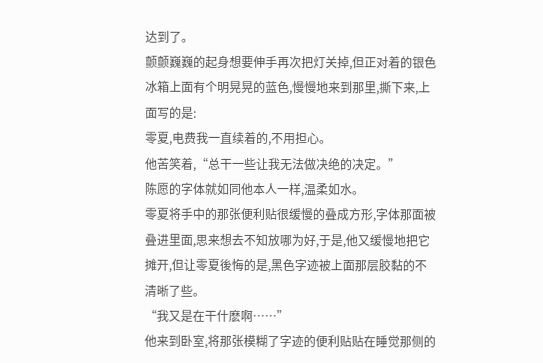达到了。
颤颤巍巍的起身想要伸手再次把灯关掉,但正对着的银色冰箱上面有个明晃晃的蓝色,慢慢地来到那里,撕下来,上面写的是:
零夏,电费我一直续着的,不用担心。
他苦笑着,“总干一些让我无法做决绝的决定。”
陈愿的字体就如同他本人一样,温柔如水。
零夏将手中的那张便利贴很缓慢的叠成方形,字体那面被叠进里面,思来想去不知放哪为好,于是,他又缓慢地把它摊开,但让零夏後悔的是,黑色字迹被上面那层胶黏的不清晰了些。
“我又是在干什麽啊……”
他来到卧室,将那张模糊了字迹的便利贴贴在睡觉那侧的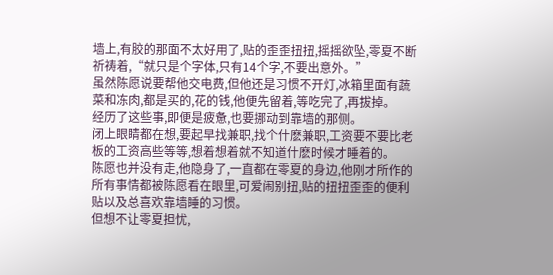墙上,有胶的那面不太好用了,贴的歪歪扭扭,摇摇欲坠,零夏不断祈祷着,“就只是个字体,只有14个字,不要出意外。”
虽然陈愿说要帮他交电费,但他还是习惯不开灯,冰箱里面有蔬菜和冻肉,都是买的,花的钱,他便先留着,等吃完了,再拔掉。
经历了这些事,即便是疲惫,也要挪动到靠墙的那侧。
闭上眼睛都在想,要起早找兼职,找个什麽兼职,工资要不要比老板的工资高些等等,想着想着就不知道什麽时候才睡着的。
陈愿也并没有走,他隐身了,一直都在零夏的身边,他刚才所作的所有事情都被陈愿看在眼里,可爱闹别扭,贴的扭扭歪歪的便利贴以及总喜欢靠墙睡的习惯。
但想不让零夏担忧,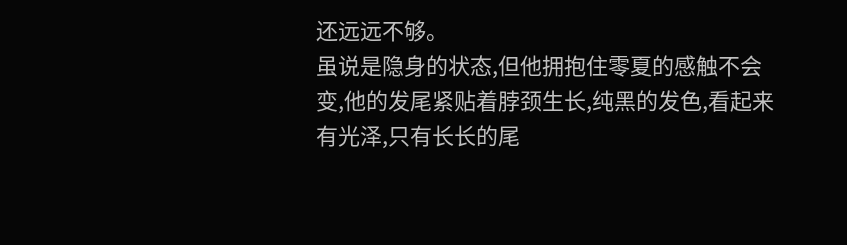还远远不够。
虽说是隐身的状态,但他拥抱住零夏的感触不会变,他的发尾紧贴着脖颈生长,纯黑的发色,看起来有光泽,只有长长的尾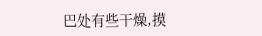巴处有些干燥,摸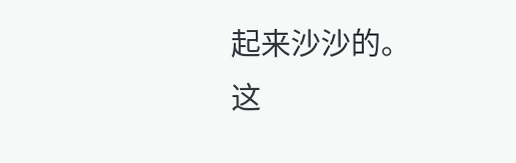起来沙沙的。
这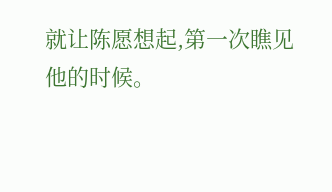就让陈愿想起,第一次瞧见他的时候。